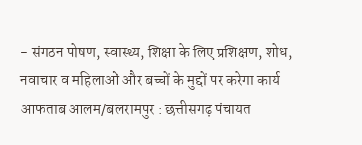- संगठन पोषण, स्वास्थ्य, शिक्षा के लिए प्रशिक्षण, शोध, नवाचार व महिलाओं और बच्चों के मुद्दों पर करेगा कार्य
आफताब आलम/बलरामपुर : छत्तीसगढ़ पंचायत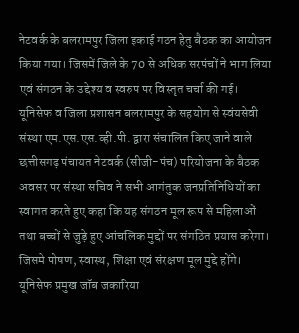नेटवर्क के बलरामपुर जिला इकाई गठन हेतु बैठक का आयोजन किया गया। जिसमें जिले के 70 से अधिक सरपंचों ने भाग लिया एवं संगठन के उद्देश्य व स्वरुप पर विस्तृत चर्चा की गई। यूनिसेफ व जिला प्रशासन बलरामपुर के सहयोग से स्वंयसेवी संस्था एम.एस.एस.व्ही.पी. द्वारा संचालित किए जाने वाले छत्तीसगढ़ पंचायत नेटवर्क (सीजी-पंच) परियोजना के बैठक अवसर पर संस्था सचिव ने सभी आगंतुक जनप्रतिनिधियों का स्वागत करते हुए कहा कि यह संगठन मूल रूप से महिलाओं तथा बच्चों से जुड़े हुए आंचलिक मुद्दों पर संगठित प्रयास करेगा। जिसमे पोषण, स्वास्थ, शिक्षा एवं संरक्षण मूल मुद्दे होंगे। यूनिसेफ प्रमुख जॉब जकारिया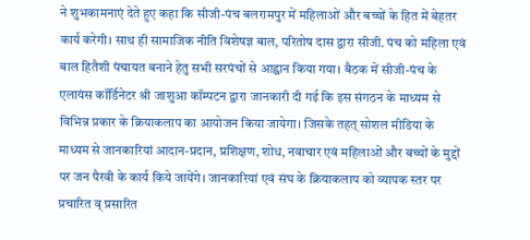ने शुभकामनाएं देते हुए कहा कि सीजी-पंच बलरामपुर में महिलाओं और बच्चों के हित में बेहतर कार्य करेगी। साथ ही सामाजिक नीति विशेषज्ञ बाल, परितोष दास द्वारा सीजी. पंच को महिला एवं बाल हितैशी पंचायत बनाने हेतु सभी सरपंचों से आह्वान किया गया। बैठक में सीजी-पंच के एलायंस कॉर्डिनेटर श्री जाशुआ कॉम्पटन द्वारा जानकारी दी गई कि इस संगठन के माध्यम से विभिन्न प्रकार के क्रियाकलाप का आयोजन किया जायेगा। जिसके तहत् सोशल मीडिया के माध्यम से जानकारियां आदान-प्रदान, प्रशिक्षण, शोध, नवाचार एवं महिलाओं और बच्चों के मुद्दों पर जन पैरवी के कार्य किये जायेंगे। जानकारियां एवं संघ के क्रियाकलाप को व्यापक स्तर पर प्रचारित व् प्रसारित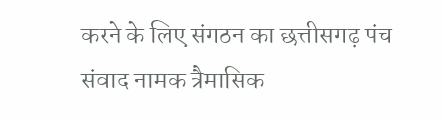करने के लिए संगठन का छत्तीसगढ़ पंच संवाद नामक त्रैमासिक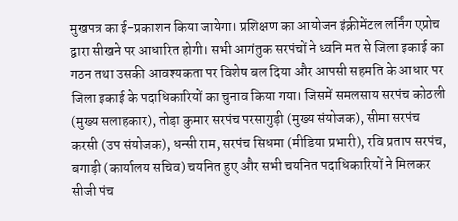मुखपत्र का ई-प्रकाशन किया जायेगा। प्रशिक्षण का आयोजन इंक्रीमेंटल लर्निंग एप्रोच द्वारा सीखने पर आधारित होगी। सभी आगंतुक सरपंचों ने ध्वनि मत से जिला इकाई का गठन तथा उसकी आवश्यकता पर विशेष बल दिया और आपसी सहमति के आधार पर जिला इकाई के पदाधिकारियों का चुनाव किया गया। जिसमें समलसाय सरपंच कोठली (मुख्य सलाहकार), तोड़ा कुमार सरपंच परसागुड़ी (मुख्य संयोजक), सीमा सरपंच करसी (उप संयोजक), धन्सी राम, सरपंच सिधमा (मीडिया प्रभारी), रवि प्रताप सरपंच, बगाड़ी (कार्यालय सचिव) चयनित हुए और सभी चयनित पदाधिकारियों ने मिलकर सीजी पंच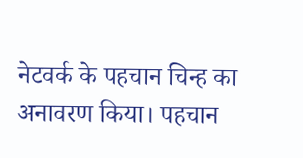नेटवर्क के पहचान चिन्ह का अनावरण किया। पहचान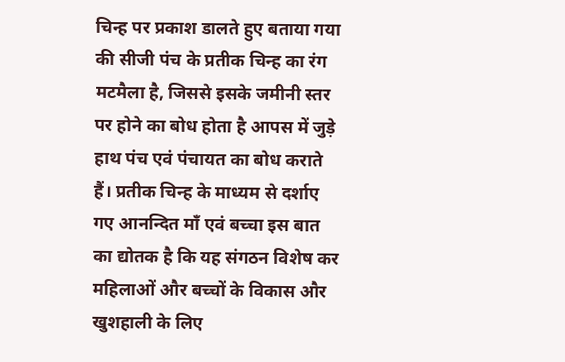चिन्ह पर प्रकाश डालते हुए बताया गया की सीजी पंच के प्रतीक चिन्ह का रंग मटमैला है, जिससे इसके जमीनी स्तर पर होने का बोध होता है आपस में जुड़े हाथ पंच एवं पंचायत का बोध कराते हैं। प्रतीक चिन्ह के माध्यम से दर्शाए गए आनन्दित माँ एवं बच्चा इस बात का द्योतक है कि यह संगठन विशेष कर महिलाओं और बच्चों के विकास और खुशहाली के लिए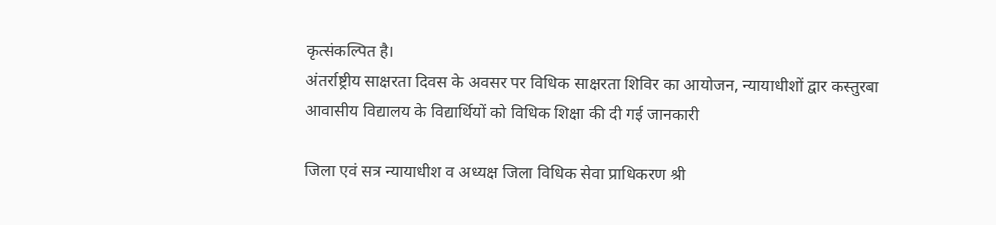कृत्संकल्पित है।
अंतर्राष्ट्रीय साक्षरता दिवस के अवसर पर विधिक साक्षरता शिविर का आयोजन, न्यायाधीशों द्वार कस्तुरबा आवासीय विद्यालय के विद्यार्थियों को विधिक शिक्षा की दी गई जानकारी

जिला एवं सत्र न्यायाधीश व अध्यक्ष जिला विधिक सेवा प्राधिकरण श्री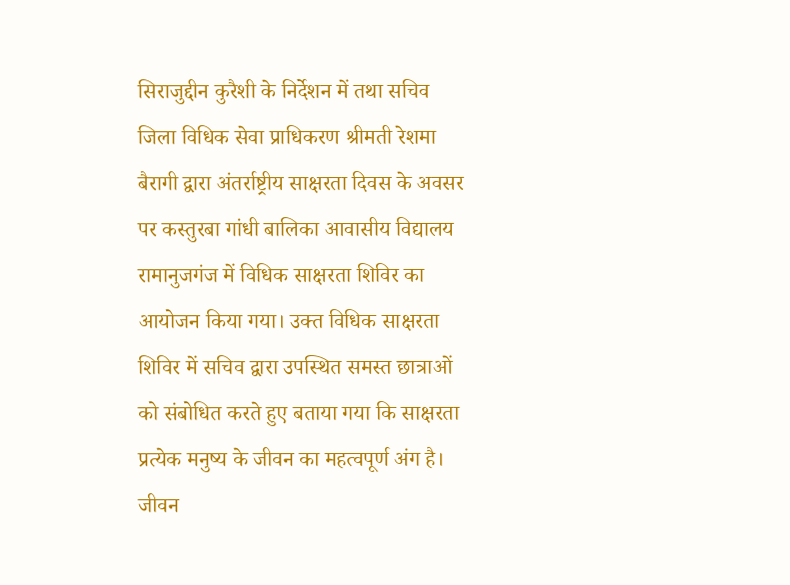सिराजुद्दीन कुरैशी के निर्देशन में तथा सचिव जिला विधिक सेवा प्राधिकरण श्रीमती रेशमा बैरागी द्वारा अंतर्राष्ट्रीय साक्षरता दिवस के अवसर पर कस्तुरबा गांधी बालिका आवासीय विद्यालय रामानुजगंज में विधिक साक्षरता शिविर का आयोजन किया गया। उक्त विधिक साक्षरता शिविर में सचिव द्वारा उपस्थित समस्त छात्राओं को संबोधित करते हुए बताया गया कि साक्षरता प्रत्येक मनुष्य के जीवन का महत्वपूर्ण अंग है। जीवन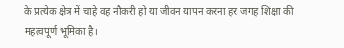के प्रत्येक क्षेत्र में चाहे वह नौकरी हो या जीवन यापन करना हर जगह शिक्षा की महत्वपूर्ण भूमिका है।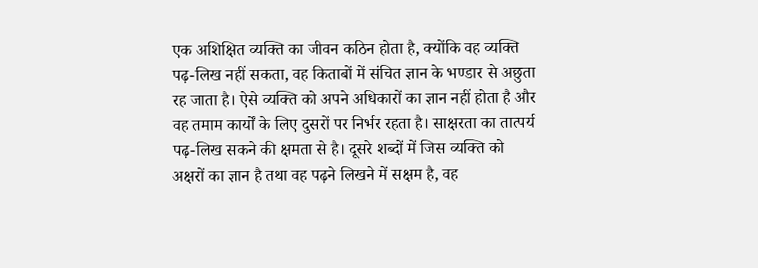एक अशिक्षित व्यक्ति का जीवन कठिन होता है, क्योंकि वह व्यक्ति पढ़-लिख नहीं सकता, वह किताबों में संचित ज्ञान के भण्डार से अछुता रह जाता है। ऐसे व्यक्ति को अपने अधिकारों का ज्ञान नहीं होता है और वह तमाम कार्यों के लिए दुसरों पर निर्भर रहता है। साक्षरता का तात्पर्य पढ़-लिख सकने की क्षमता से है। दूसरे शब्दों में जिस व्यक्ति को अक्षरों का ज्ञान है तथा वह पढ़ने लिखने में सक्षम है, वह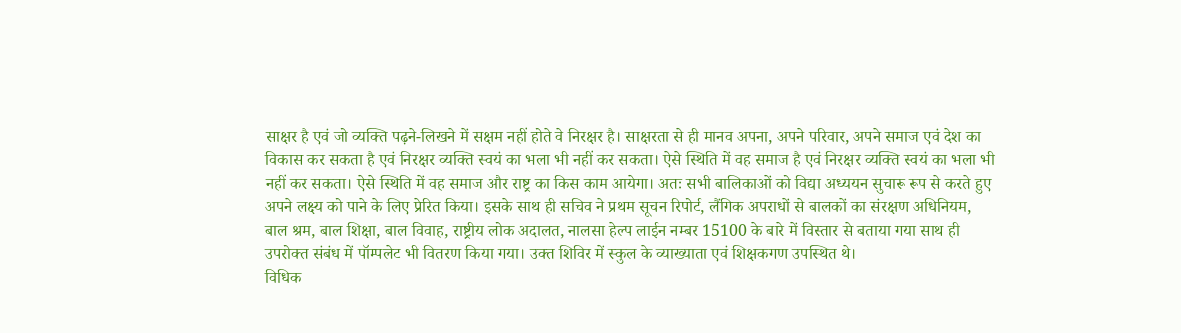साक्षर है एवं जो व्यक्ति पढ़ने-लिखने में सक्षम नहीं होते वे निरक्षर है। साक्षरता से ही मानव अपना, अपने परिवार, अपने समाज एवं देश का विकास कर सकता है एवं निरक्षर व्यक्ति स्वयं का भला भी नहीं कर सकता। ऐसे स्थिति में वह समाज है एवं निरक्षर व्यक्ति स्वयं का भला भी नहीं कर सकता। ऐसे स्थिति में वह समाज और राष्ट्र का किस काम आयेगा। अतः सभी बालिकाओं को विद्या अध्ययन सुचारू रूप से करते हुए अपने लक्ष्य को पाने के लिए प्रेरित किया। इसके साथ ही सचिव ने प्रथम सूचन रिपोर्ट, लैंगिक अपराधों से बालकों का संरक्षण अधिनियम, बाल श्रम, बाल शिक्षा, बाल विवाह, राष्ट्रीय लोक अदालत, नालसा हेल्प लाईन नम्बर 15100 के बारे में विस्तार से बताया गया साथ ही उपरोक्त संबंध में पॉम्पलेट भी वितरण किया गया। उक्त शिविर में स्कुल के व्याख्याता एवं शिक्षकगण उपस्थित थे।
विधिक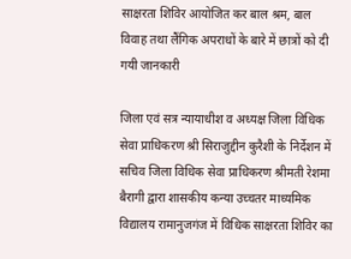साक्षरता शिविर आयोजित कर बाल श्रम, बाल विवाह तथा लैंगिक अपराधों के बारे में छात्रों को दी गयी जानकारी

जिला एवं सत्र न्यायाधीश व अध्यक्ष जिला विधिक सेवा प्राधिकरण श्री सिराजुद्दीन कुरैशी के निर्देशन में सचिव जिला विधिक सेवा प्राधिकरण श्रीमती रेशमा बैरागी द्वारा शासकीय कन्या उच्चतर माध्यमिक विद्यालय रामानुजगंज में विधिक साक्षरता शिविर का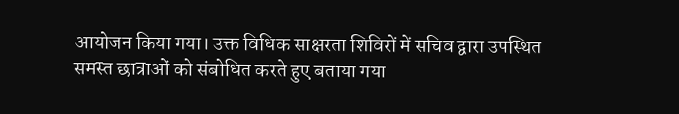आयोजन किया गया। उक्त विधिक साक्षरता शिविरों में सचिव द्वारा उपस्थित समस्त छात्राओं को संबोधित करते हुए बताया गया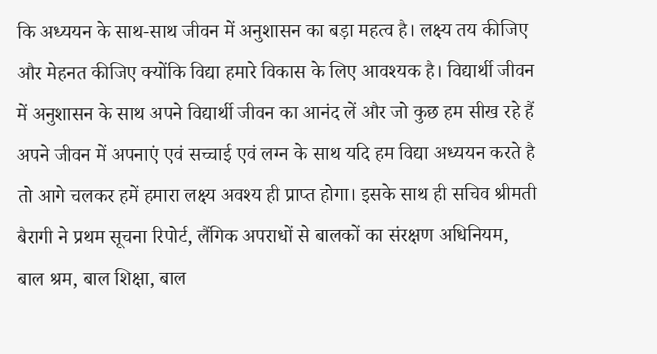कि अध्ययन के साथ-साथ जीवन में अनुशासन का बड़ा महत्व है। लक्ष्य तय कीजिए और मेहनत कीजिए क्योंकि विद्या हमारे विकास के लिए आवश्यक है। विद्यार्थी जीवन में अनुशासन के साथ अपने विद्यार्थी जीवन का आनंद लें और जो कुछ हम सीख रहे हैं अपने जीवन में अपनाएं एवं सच्चाई एवं लग्न के साथ यदि हम विद्या अध्ययन करते है तो आगे चलकर हमें हमारा लक्ष्य अवश्य ही प्राप्त होगा। इसके साथ ही सचिव श्रीमती बैरागी ने प्रथम सूचना रिपोर्ट, लैंगिक अपराधों से बालकों का संरक्षण अधिनियम, बाल श्रम, बाल शिक्षा, बाल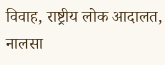विवाह, राष्ट्रीय लोक आदालत, नालसा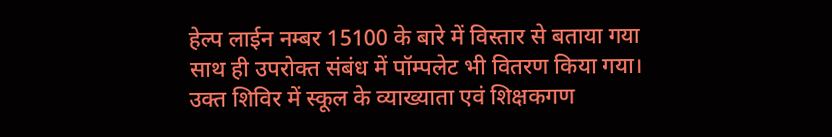हेल्प लाईन नम्बर 15100 के बारे में विस्तार से बताया गया साथ ही उपरोक्त संबंध में पॉम्पलेट भी वितरण किया गया। उक्त शिविर में स्कूल के व्याख्याता एवं शिक्षकगण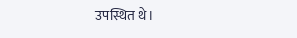उपस्थित थे।